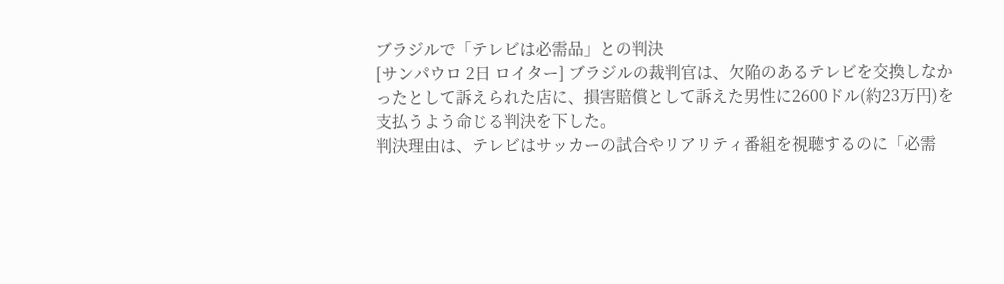ブラジルで「テレビは必需品」との判決
[サンパウロ 2日 ロイター] ブラジルの裁判官は、欠陥のあるテレビを交換しなかったとして訴えられた店に、損害賠償として訴えた男性に2600ドル(約23万円)を支払うよう命じる判決を下した。
判決理由は、テレビはサッカーの試合やリアリティ番組を視聴するのに「必需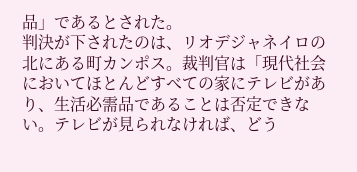品」であるとされた。
判決が下されたのは、リオデジャネイロの北にある町カンポス。裁判官は「現代社会においてほとんどすべての家にテレビがあり、生活必需品であることは否定できない。テレビが見られなければ、どう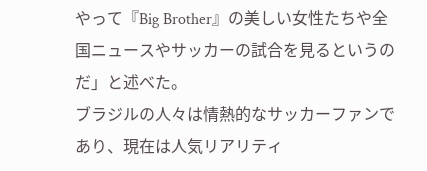やって『Big Brother』の美しい女性たちや全国ニュースやサッカーの試合を見るというのだ」と述べた。
ブラジルの人々は情熱的なサッカーファンであり、現在は人気リアリティ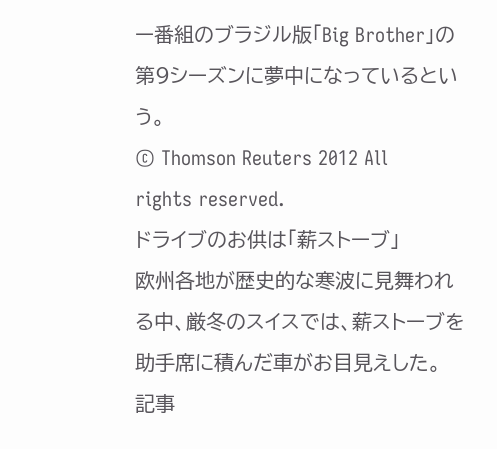ー番組のブラジル版「Big Brother」の第9シーズンに夢中になっているという。
© Thomson Reuters 2012 All rights reserved.
ドライブのお供は「薪ストーブ」
欧州各地が歴史的な寒波に見舞われる中、厳冬のスイスでは、薪ストーブを助手席に積んだ車がお目見えした。
記事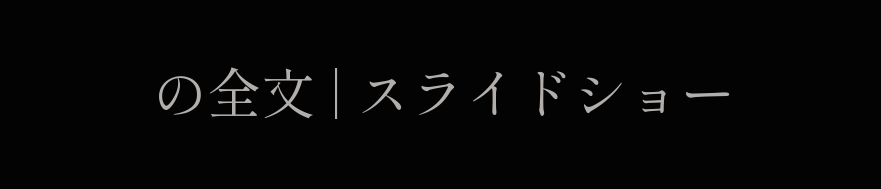の全文 | スライドショー